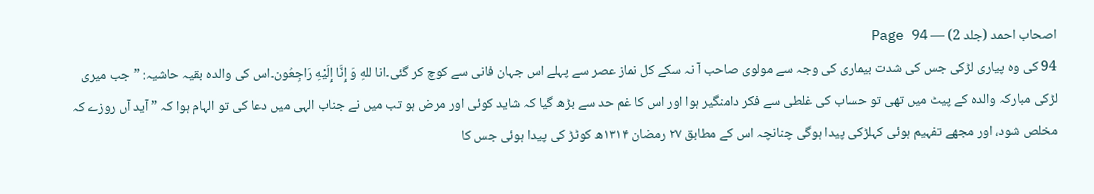اصحاب احمد (جلد 2) — Page 94
94 کی وہ پیاری لڑکی جس کی شدت بیماری کی وجہ سے مولوی صاحب آ نہ سکے کل نماز عصر سے پہلے اس جہان فانی سے کوچ کر گئی۔انا للهِ وَ إِنَّا إِلَيْهِ رَاجِعُون۔اس کی والدہ بقیہ حاشیہ: ”جب میری لڑکی مبارکہ والدہ کے پیٹ میں تھی تو حساب کی غلطی سے فکر دامنگیر ہوا اور اس کا غم حد سے بڑھ گیا کہ شاید کوئی اور مرض ہو تب میں نے جناب الہی میں دعا کی تو الہام ہوا کہ ” آید آں روزے کہ مخلص شود، اور مجھے تفہیم ہوئی کہلڑکی پیدا ہوگی چنانچہ اس کے مطابق ۲۷ رمضان ۱۳۱۴ھ کوٹڑ کی پیدا ہوئی جس کا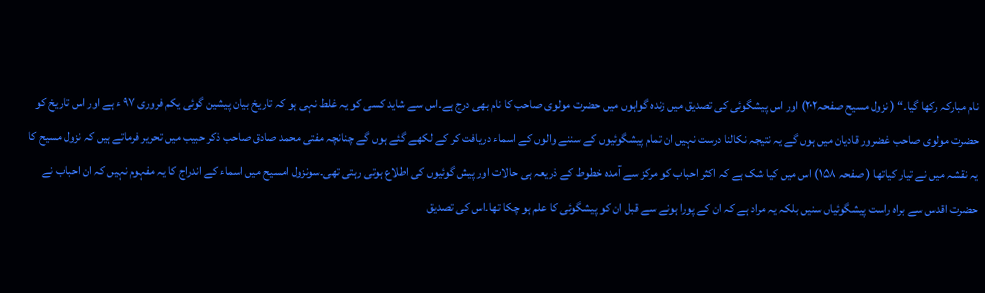نام مبارکہ رکھا گیا۔“ ( نزول مسیح صفحہ۲۰۲) اور اس پیشگوئی کی تصدیق میں زندہ گواہوں میں حضرت مولوی صاحب کا نام بھی درج ہے۔اس سے شاید کسی کو یہ غلط نہی ہو کہ تاریخ بیان پیشین گوئی یکم فروری ۹۷ ء ہے اور اس تاریخ کو حضرت مولوی صاحب غضرور قادیان میں ہوں گے یہ نتیجہ نکالنا درست نہیں ان تمام پیشگوئیوں کے سننے والوں کے اسماء دریافت کر کے لکھے گئے ہوں گے چنانچہ مفتی محمد صادق صاحب ذکر حبیب میں تحریر فرماتے ہیں کہ نزول مسیح کا یہ نقشہ میں نے تیار کیاتھا ( صفحہ ۱۵۸) اس میں کیا شک ہے کہ اکثر احباب کو مرکز سے آمدہ خطوط کے ذریعہ ہی حالات اور پیش گوئیوں کی اطلاع ہوتی رہتی تھی۔سونزول امسیح میں اسماء کے اندراج کا یہ مفہوم نہیں کہ ان احباب نے حضرت اقدس سے براہ راست پیشگوئیاں سنیں بلکہ یہ مراد ہے کہ ان کے پورا ہونے سے قبل ان کو پیشگوئی کا علم ہو چکا تھا۔اس کی تصدیق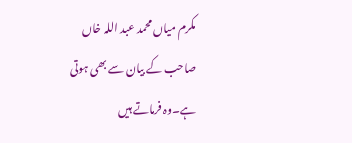مکرم میاں محمد عبد اللہ خاں صاحب کے بیان سے بھی ہوتی ہے۔وہ فرماتے ہیں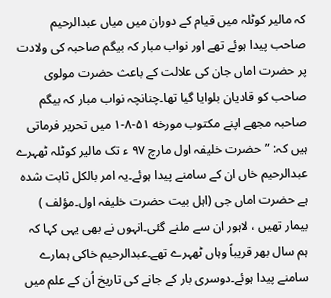کہ مالیر کوٹلہ میں قیام کے دوران میں میاں عبدالرحیم صاحب پیدا ہوئے تھے اور نواب مبار کہ بیگم صاحبہ کی ولادت پر حضرت اماں جان کی علالت کے باعث حضرت مولوی صاحب کو قادیان بلوایا گیا تھا۔چنانچہ نواب مبار کہ بیگم صاحبہ مجھے اپنے مکتوب مورخه ۵۱-۸-۱ میں تحریر فرماتی ہیں کہ: ”حضرت خلیفہ اول مارچ ۹۷ ء تک مالیر کوٹلہ ٹھہرے عبدالرحیم خاں ان کے سامنے پیدا ہوئے۔یہ امر بالکل ثابت شدہ ہے حضرت اماں جی (اہل بیت حضرت خلیفہ اول۔مؤلف ) بیمار تھیں ، لاہور ان سے ملنے گئی۔انہوں نے بھی یہی کہا کہ ہم سال بھر قریباً وہاں ٹھہرے تھے۔عبدالرحیم خاکی ہمارے سامنے پیدا ہوئے۔دوسری بار کے جانے کی تاریخ اُن کے علم میں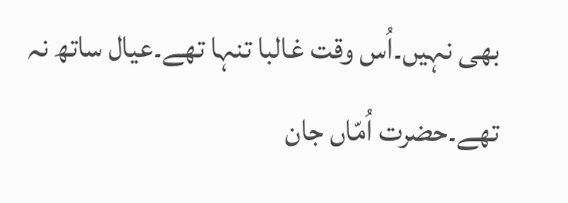بھی نہیں۔اُس وقت غالبا تنہا تھے۔عیال ساتھ نہ تھے۔حضرت اُمّاں جان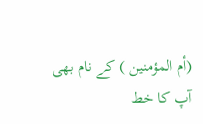(أم المؤمنین ) کے نام بھی آپ کا خط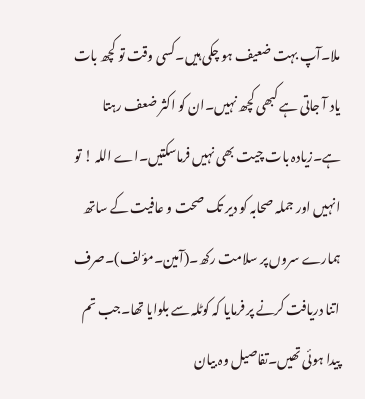ملا۔آپ بہت ضعیف ہو چکی ہیں۔کسی وقت تو کچھ بات یاد آ جاتی ہے کبھی کچھ نہیں۔ان کو اکثر ضعف رہتا ہے۔زیادہ بات چیت بھی نہیں فرماسکتیں۔اے اللہ ! تو انہیں اور جملہ صحابہ کو دیر تک صحت و عافیت کے ساتھ ہمارے سروں پر سلامت رکھ۔(آمین۔مؤلف)۔صرف اتنا دریافت کرنے پر فرمایا کہ کوٹلہ سے بلوایا تھا۔جب تم پیدا ہوئی تھیں۔تفاصیل وہ بیان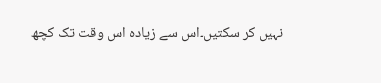نہیں کر سکتیں۔اس سے زیادہ اس وقت تک کچھ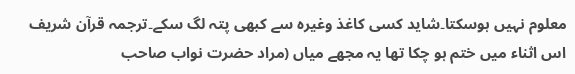معلوم نہیں ہوسکتا۔شاید کسی کاغذ وغیرہ سے کبھی پتہ لگ سکے۔ترجمہ قرآن شریف اس اثناء میں ختم ہو چکا تھا یہ مجھے میاں (مراد حضرت نواب صاحب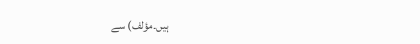ہیں۔مؤلف) سے